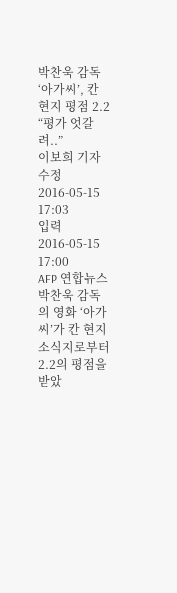박찬욱 감독 ‘아가씨’, 칸 현지 평점 2.2 “평가 엇갈려..”
이보희 기자
수정 2016-05-15 17:03
입력 2016-05-15 17:00
AFP 연합뉴스
박찬욱 감독의 영화 ‘아가씨’가 칸 현지 소식지로부터 2.2의 평점을 받았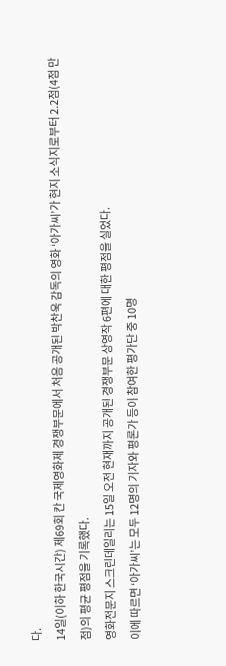다.
14일(이하 한국시간) 제69회 칸 국제영화제 경쟁부문에서 처음 공개된 박찬욱 감독의 영화 ‘아가씨’가 현지 소식지로부터 2.2점(4점 만점)의 평균 평점을 기록했다.
영화전문지 스크린데일리는 15일 오전 현재까지 공개된 경쟁부문 상영작 6편에 대한 평점을 실었다.
이에 따르면 ‘아가씨’는 모두 12명의 기자와 평론가 등이 참여한 평가단 중 10명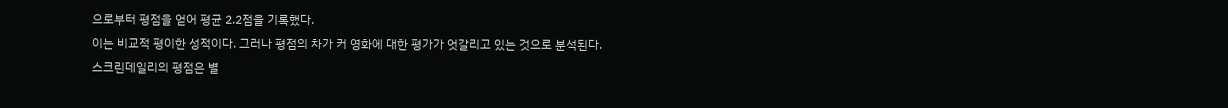으로부터 평점을 얻어 평균 2.2점을 기록했다.
이는 비교적 평이한 성적이다. 그러나 평점의 차가 커 영화에 대한 평가가 엇갈리고 있는 것으로 분석된다.
스크린데일리의 평점은 별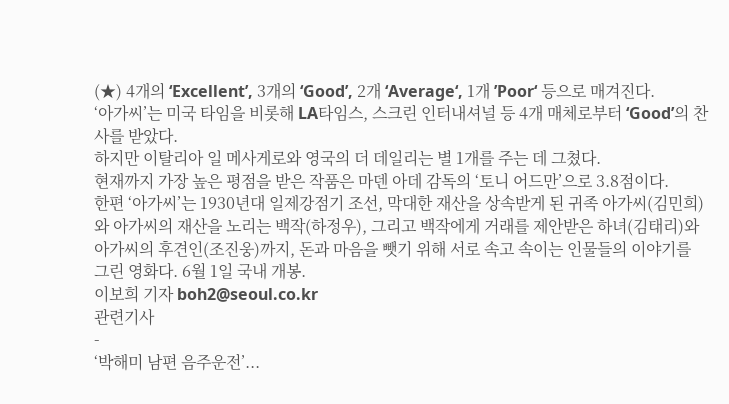(★) 4개의 ‘Excellent’, 3개의 ‘Good’, 2개 ‘Average‘, 1개 ’Poor‘ 등으로 매겨진다.
‘아가씨’는 미국 타임을 비롯해 LA타임스, 스크린 인터내셔널 등 4개 매체로부터 ‘Good’의 찬사를 받았다.
하지만 이탈리아 일 메사게로와 영국의 더 데일리는 별 1개를 주는 데 그쳤다.
현재까지 가장 높은 평점을 받은 작품은 마덴 아데 감독의 ‘토니 어드만’으로 3.8점이다.
한편 ‘아가씨’는 1930년대 일제강점기 조선, 막대한 재산을 상속받게 된 귀족 아가씨(김민희)와 아가씨의 재산을 노리는 백작(하정우), 그리고 백작에게 거래를 제안받은 하녀(김태리)와 아가씨의 후견인(조진웅)까지, 돈과 마음을 뺏기 위해 서로 속고 속이는 인물들의 이야기를 그린 영화다. 6월 1일 국내 개봉.
이보희 기자 boh2@seoul.co.kr
관련기사
-
‘박해미 남편 음주운전’...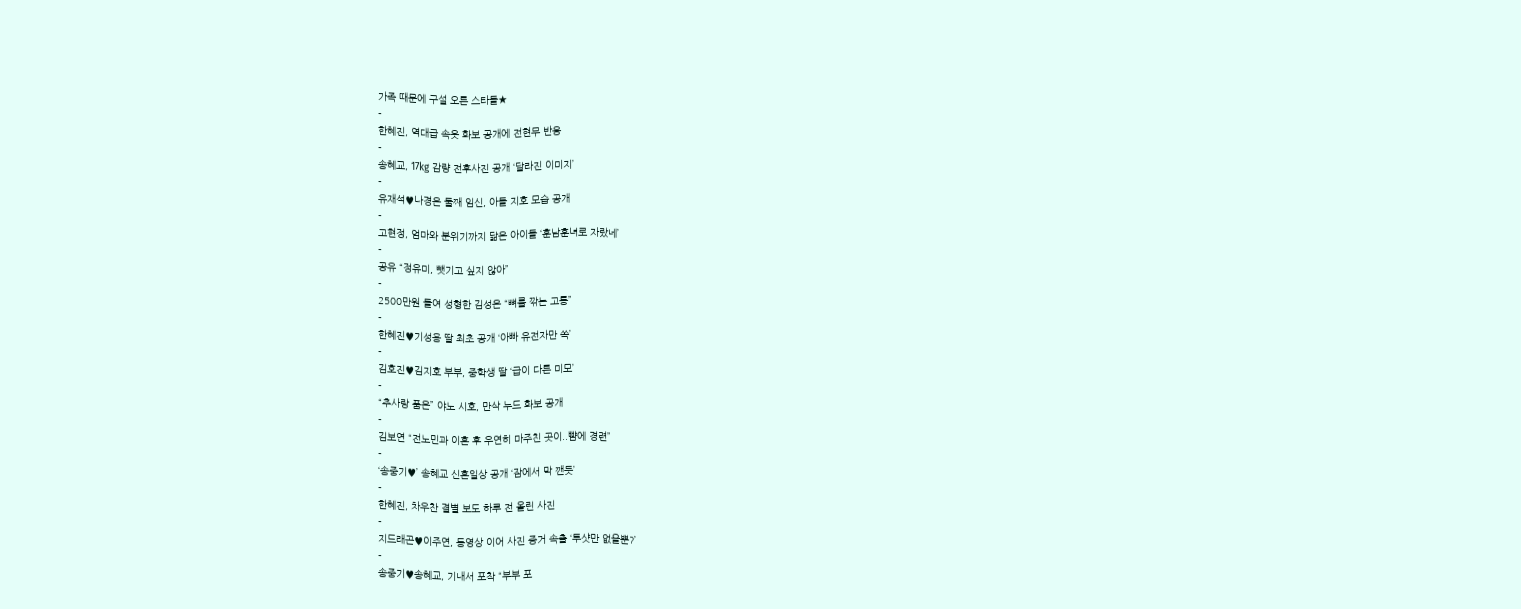가족 때문에 구설 오른 스타들★
-
한혜진, 역대급 속옷 화보 공개에 전현무 반응
-
송혜교, 17kg 감량 전후사진 공개 ‘달라진 이미지’
-
유재석♥나경은 둘째 임신, 아들 지호 모습 공개
-
고현정, 엄마와 분위기까지 닮은 아이들 ‘훈남훈녀로 자랐네’
-
공유 “정유미, 뺏기고 싶지 않아”
-
2500만원 들여 성형한 김성은 “뼈를 깎는 고통”
-
한혜진♥기성용 딸 최초 공개 ‘아빠 유전자만 쏙’
-
김호진♥김지호 부부, 중학생 딸 ‘급이 다른 미모’
-
“추사랑 품은” 야노 시호, 만삭 누드 화보 공개
-
김보연 “전노민과 이혼 후 우연히 마주친 곳이..뺨에 경련”
-
‘송중기♥’ 송혜교 신혼일상 공개 ‘잠에서 막 깬듯’
-
한혜진, 차우찬 결별 보도 하루 전 올린 사진
-
지드래곤♥이주연, 동영상 이어 사진 증거 속출 ‘투샷만 없을뿐?’
-
송중기♥송혜교, 기내서 포착 “부부 포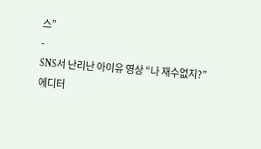스”
-
SNS서 난리난 아이유 영상 “나 재수없지?”
에디터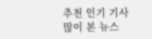추천 인기 기사
많이 본 뉴스